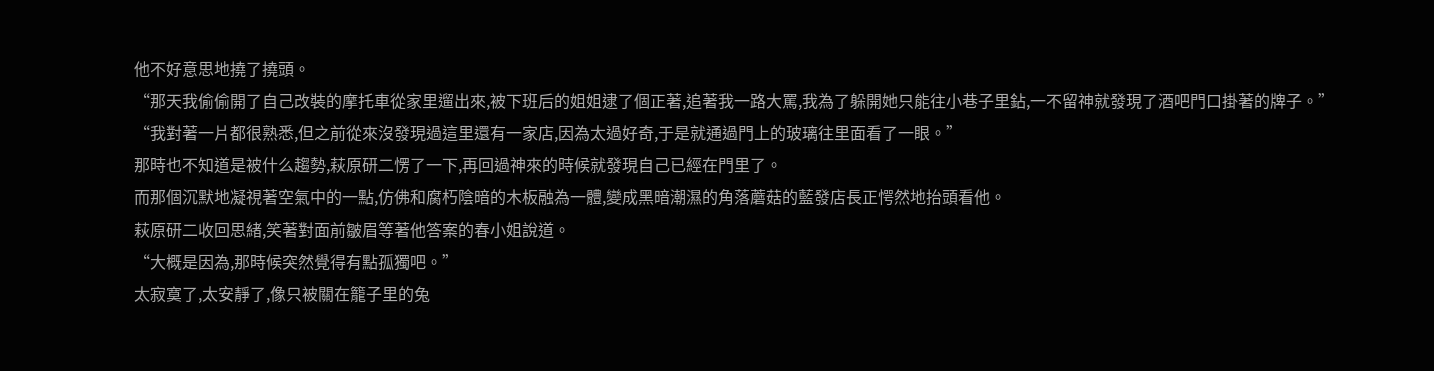他不好意思地撓了撓頭。
“那天我偷偷開了自己改裝的摩托車從家里遛出來,被下班后的姐姐逮了個正著,追著我一路大罵,我為了躲開她只能往小巷子里鉆,一不留神就發現了酒吧門口掛著的牌子。”
“我對著一片都很熟悉,但之前從來沒發現過這里還有一家店,因為太過好奇,于是就通過門上的玻璃往里面看了一眼。”
那時也不知道是被什么趨勢,萩原研二愣了一下,再回過神來的時候就發現自己已經在門里了。
而那個沉默地凝視著空氣中的一點,仿佛和腐朽陰暗的木板融為一體,變成黑暗潮濕的角落蘑菇的藍發店長正愕然地抬頭看他。
萩原研二收回思緒,笑著對面前皺眉等著他答案的春小姐說道。
“大概是因為,那時候突然覺得有點孤獨吧。”
太寂寞了,太安靜了,像只被關在籠子里的兔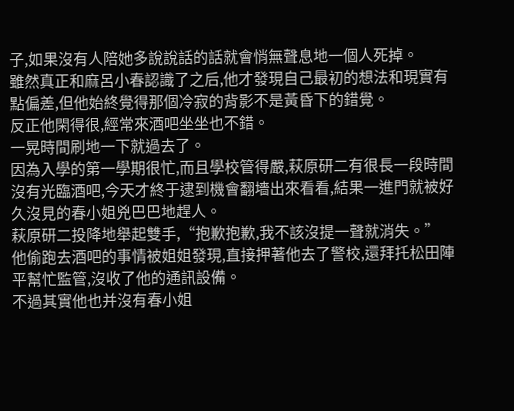子,如果沒有人陪她多說說話的話就會悄無聲息地一個人死掉。
雖然真正和麻呂小春認識了之后,他才發現自己最初的想法和現實有點偏差,但他始終覺得那個冷寂的背影不是黃昏下的錯覺。
反正他閑得很,經常來酒吧坐坐也不錯。
一晃時間刷地一下就過去了。
因為入學的第一學期很忙,而且學校管得嚴,萩原研二有很長一段時間沒有光臨酒吧,今天才終于逮到機會翻墻出來看看,結果一進門就被好久沒見的春小姐兇巴巴地趕人。
萩原研二投降地舉起雙手,“抱歉抱歉,我不該沒提一聲就消失。”
他偷跑去酒吧的事情被姐姐發現,直接押著他去了警校,還拜托松田陣平幫忙監管,沒收了他的通訊設備。
不過其實他也并沒有春小姐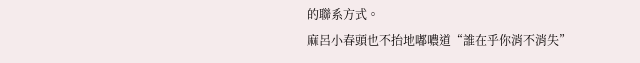的聯系方式。
麻呂小春頭也不抬地嘟噥道“誰在乎你消不消失”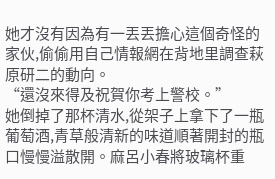她才沒有因為有一丟丟擔心這個奇怪的家伙,偷偷用自己情報網在背地里調查萩原研二的動向。
“還沒來得及祝賀你考上警校。”
她倒掉了那杯清水,從架子上拿下了一瓶葡萄酒,青草般清新的味道順著開封的瓶口慢慢溢散開。麻呂小春將玻璃杯重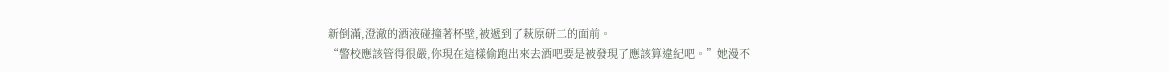新倒滿,澄澈的酒液碰撞著杯壁,被遞到了萩原研二的面前。
“警校應該管得很嚴,你現在這樣偷跑出來去酒吧要是被發現了應該算違紀吧。”她漫不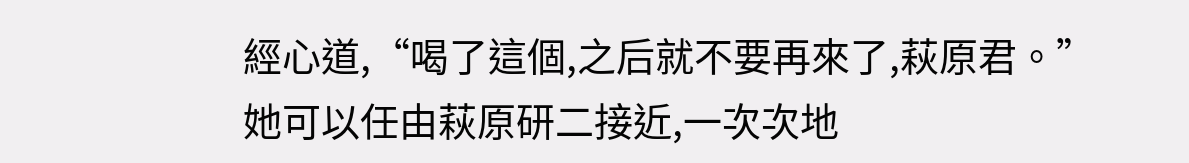經心道,“喝了這個,之后就不要再來了,萩原君。”
她可以任由萩原研二接近,一次次地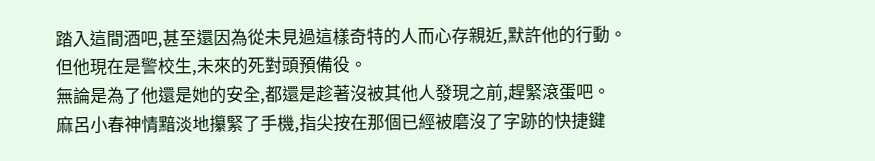踏入這間酒吧,甚至還因為從未見過這樣奇特的人而心存親近,默許他的行動。
但他現在是警校生,未來的死對頭預備役。
無論是為了他還是她的安全,都還是趁著沒被其他人發現之前,趕緊滾蛋吧。
麻呂小春神情黯淡地攥緊了手機,指尖按在那個已經被磨沒了字跡的快捷鍵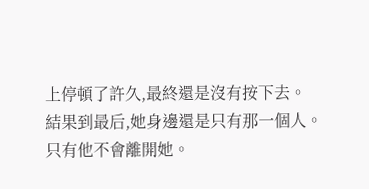上停頓了許久,最終還是沒有按下去。
結果到最后,她身邊還是只有那一個人。
只有他不會離開她。